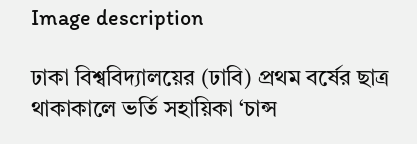Image description

ঢাকা বিশ্ববিদ্যালয়ের (ঢাবি) প্রথম বর্ষের ছাত্র থাকাকালে ভর্তি সহায়িকা ‘চান্স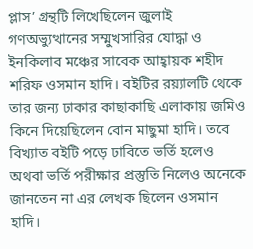প্লাস’ গ্রন্থটি লিখেছিলেন জুলাই গণঅভ্যুত্থানের সম্মুখসারির যোদ্ধা ও ইনকিলাব মঞ্চের সাবেক আহ্বায়ক শহীদ শরিফ ওসমান হাদি। বইটির রয়্যালটি থেকে তার জন্য ঢাকার কাছাকাছি এলাকায় জমিও কিনে দিয়েছিলেন বোন মাছুমা হাদি। তবে বিখ্যাত বইটি পড়ে ঢাবিতে ভর্তি হলেও অথবা ভর্তি পরীক্ষার প্রস্তুতি নিলেও অনেকে জানতেন না এর লেখক ছিলেন ওসমান হাদি।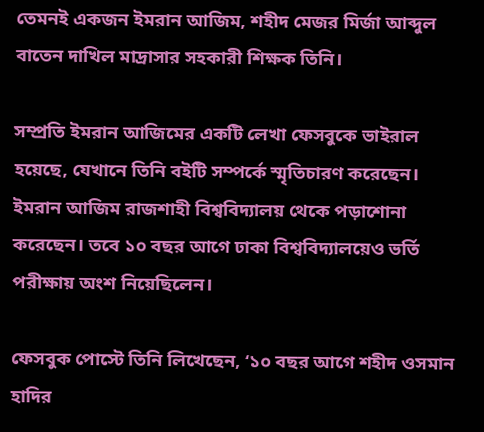তেমনই একজন ইমরান আজিম, শহীদ মেজর মির্জা আব্দুল বাতেন দাখিল মাদ্রাসার সহকারী শিক্ষক তিনি।

সম্প্রতি ইমরান আজিমের একটি লেখা ফেসবুকে ভাইরাল হয়েছে, যেখানে তিনি বইটি সম্পর্কে স্মৃতিচারণ করেছেন। ইমরান আজিম রাজশাহী বিশ্ববিদ্যালয় থেকে পড়াশোনা করেছেন। তবে ১০ বছর আগে ঢাকা বিশ্ববিদ্যালয়েও ভর্তি পরীক্ষায় অংশ নিয়েছিলেন।

ফেসবুক পোস্টে তিনি লিখেছেন, ‘১০ বছর আগে শহীদ ওসমান হাদির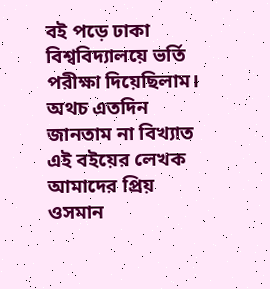বই পড়ে ঢাকা বিশ্ববিদ্যালয়ে ভর্তি পরীক্ষা দিয়েছিলাম। অথচ এতদিন জানতাম না বিখ্যাত এই বইয়ের লেখক আমাদের প্রিয় ওসমান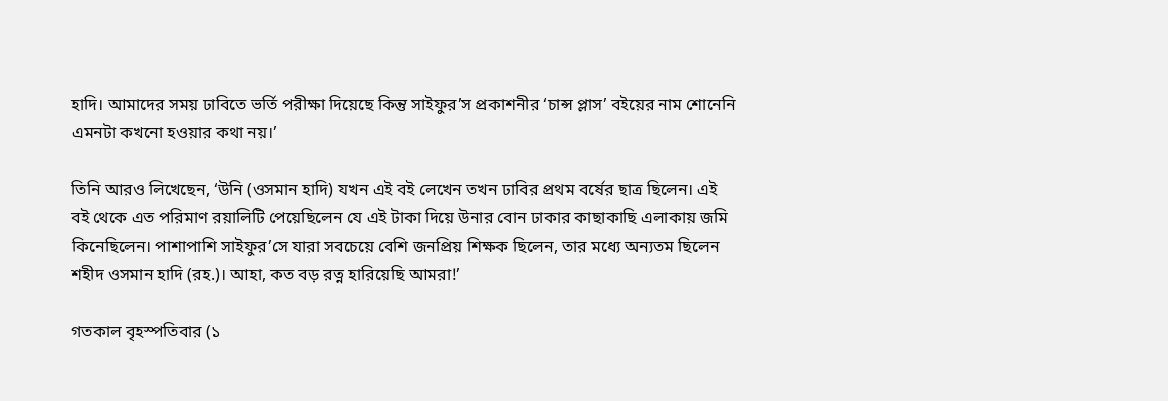হাদি। আমাদের সময় ঢাবিতে ভর্তি পরীক্ষা দিয়েছে কিন্তু সাইফুর’স প্রকাশনীর ‘চান্স প্লাস’ বইয়ের নাম শোনেনি এমনটা কখনো হওয়ার কথা নয়।’

তিনি আরও লিখেছেন, ‘উনি (ওসমান হাদি) যখন এই বই লেখেন তখন ঢাবির প্রথম বর্ষের ছাত্র ছিলেন। এই বই থেকে এত পরিমাণ রয়ালিটি পেয়েছিলেন যে এই টাকা দিয়ে উনার বোন ঢাকার কাছাকাছি এলাকায় জমি কিনেছিলেন। পাশাপাশি সাইফুর’সে যারা সবচেয়ে বেশি জনপ্রিয় শিক্ষক ছিলেন, তার মধ্যে অন্যতম ছিলেন শহীদ ওসমান হাদি (রহ.)। আহা, কত বড় রত্ন হারিয়েছি আমরা!’

গতকাল বৃহস্পতিবার (১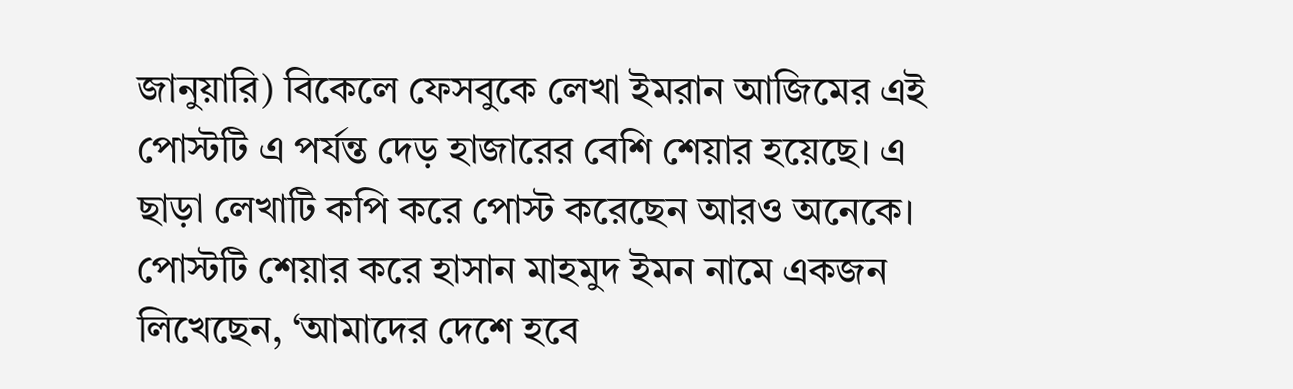জানুয়ারি) বিকেলে ফেসবুকে লেখা ইমরান আজিমের এই পোস্টটি এ পর্যন্ত দেড় হাজারের বেশি শেয়ার হয়েছে। এ ছাড়া লেখাটি কপি করে পোস্ট করেছেন আরও অনেকে। পোস্টটি শেয়ার করে হাসান মাহমুদ ইমন নামে একজন লিখেছেন, ‘আমাদের দেশে হবে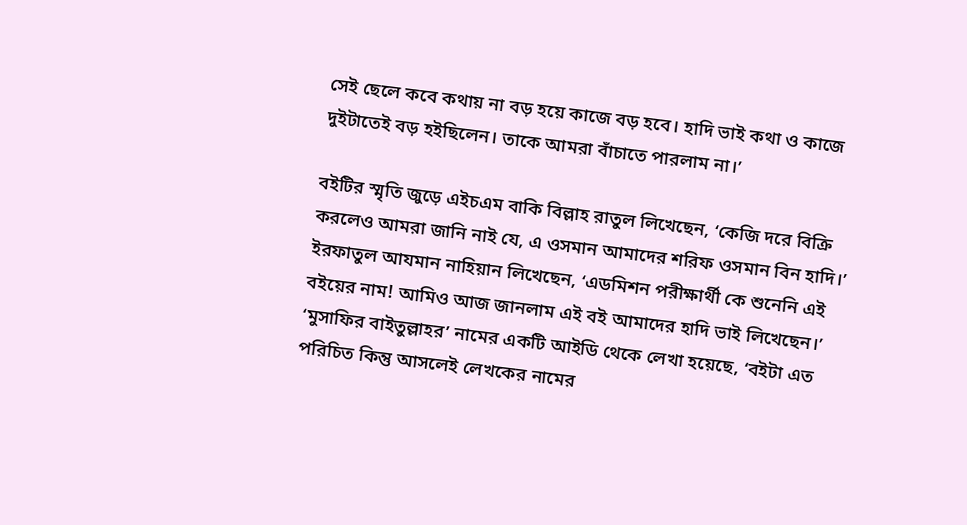সেই ছেলে কবে কথায় না বড় হয়ে কাজে বড় হবে। হাদি ভাই কথা ও কাজে দুইটাতেই বড় হইছিলেন। তাকে আমরা বাঁচাতে পারলাম না।’

বইটির স্মৃতি জুড়ে এইচএম বাকি বিল্লাহ রাতুল লিখেছেন, ‘কেজি দরে বিক্রি করলেও আমরা জানি নাই যে, এ ওসমান আমাদের শরিফ ওসমান বিন হাদি।’ ইরফাতুল আযমান নাহিয়ান লিখেছেন, ‘এডমিশন পরীক্ষার্থী কে শুনেনি এই বইয়ের নাম! আমিও আজ জানলাম এই বই আমাদের হাদি ভাই লিখেছেন।’ ‘মুসাফির বাইতুল্লাহর’ নামের একটি আইডি থেকে লেখা হয়েছে, ‘বইটা এত পরিচিত কিন্তু আসলেই লেখকের নামের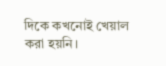দিকে কখনোই খেয়াল করা হয়নি।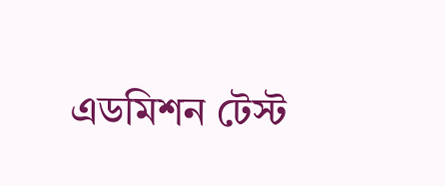এডমিশন টেস্ট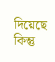দিয়েছে কিন্তু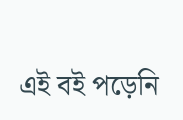এই বই পড়েনি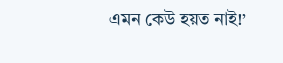এমন কেউ হয়ত নাই!’